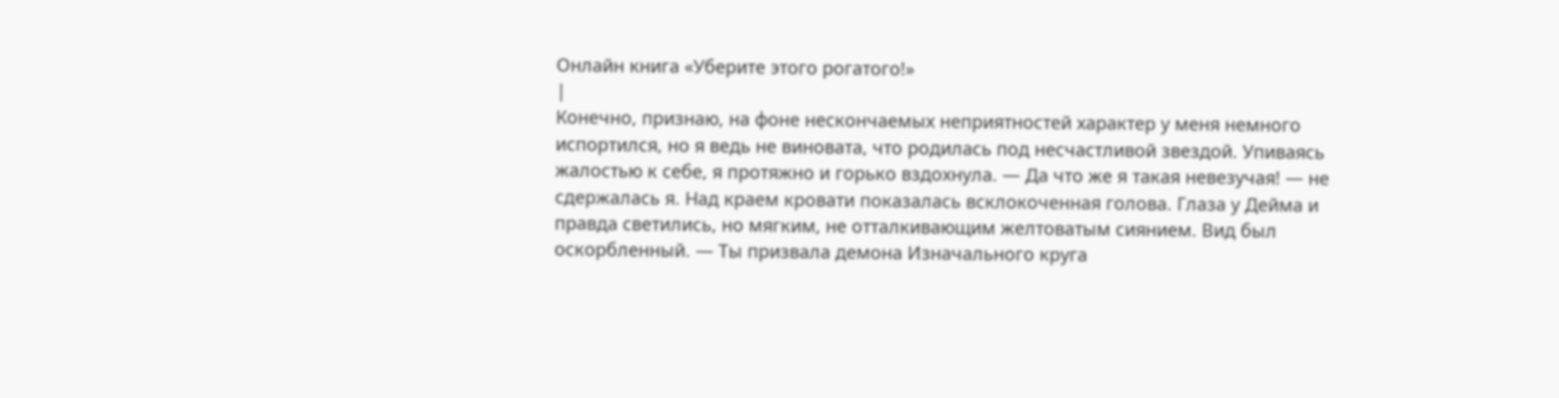Онлайн книга «Уберите этого рогатого!»
|
Конечно, признаю, на фоне нескончаемых неприятностей характер у меня немного испортился, но я ведь не виновата, что родилась под несчастливой звездой. Упиваясь жалостью к себе, я протяжно и горько вздохнула. — Да что же я такая невезучая! — не сдержалась я. Над краем кровати показалась всклокоченная голова. Глаза у Дейма и правда светились, но мягким, не отталкивающим желтоватым сиянием. Вид был оскорбленный. — Ты призвала демона Изначального круга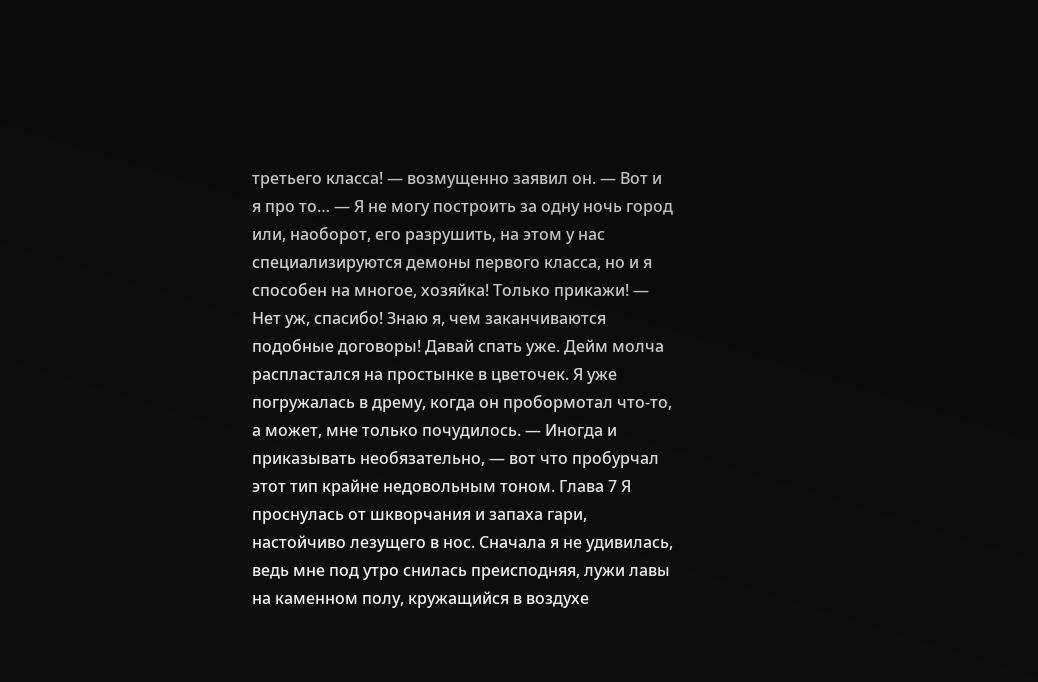третьего класса! — возмущенно заявил он. — Вот и я про то… — Я не могу построить за одну ночь город или, наоборот, его разрушить, на этом у нас специализируются демоны первого класса, но и я способен на многое, хозяйка! Только прикажи! — Нет уж, спасибо! Знаю я, чем заканчиваются подобные договоры! Давай спать уже. Дейм молча распластался на простынке в цветочек. Я уже погружалась в дрему, когда он пробормотал что-то, а может, мне только почудилось. — Иногда и приказывать необязательно, — вот что пробурчал этот тип крайне недовольным тоном. Глава 7 Я проснулась от шкворчания и запаха гари, настойчиво лезущего в нос. Сначала я не удивилась, ведь мне под утро снилась преисподняя, лужи лавы на каменном полу, кружащийся в воздухе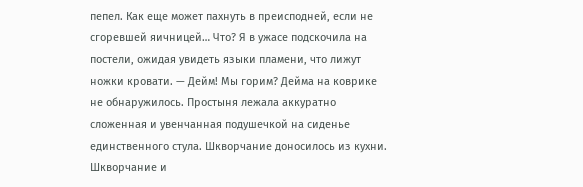пепел. Как еще может пахнуть в преисподней, если не сгоревшей яичницей… Что? Я в ужасе подскочила на постели, ожидая увидеть языки пламени, что лижут ножки кровати. — Дейм! Мы горим? Дейма на коврике не обнаружилось. Простыня лежала аккуратно сложенная и увенчанная подушечкой на сиденье единственного стула. Шкворчание доносилось из кухни. Шкворчание и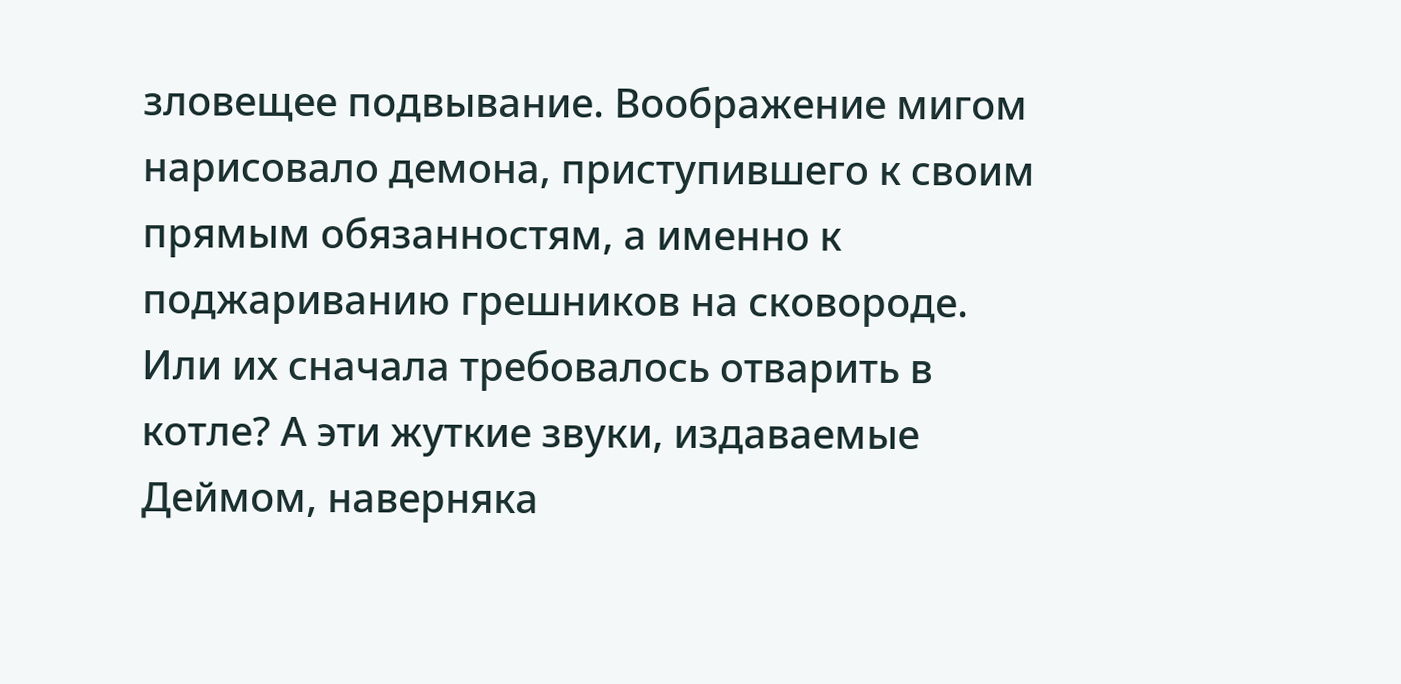зловещее подвывание. Воображение мигом нарисовало демона, приступившего к своим прямым обязанностям, а именно к поджариванию грешников на сковороде. Или их сначала требовалось отварить в котле? А эти жуткие звуки, издаваемые Деймом, наверняка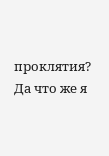проклятия? Да что же я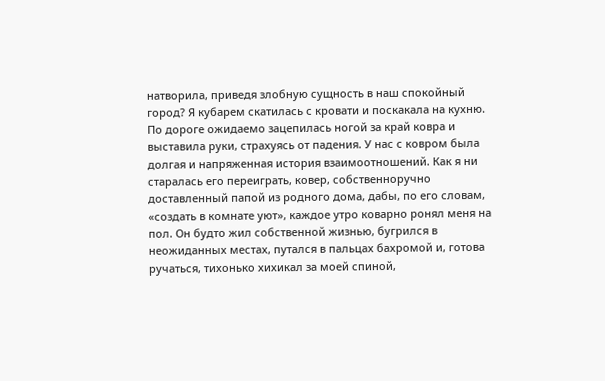натворила, приведя злобную сущность в наш спокойный город? Я кубарем скатилась с кровати и поскакала на кухню. По дороге ожидаемо зацепилась ногой за край ковра и выставила руки, страхуясь от падения. У нас с ковром была долгая и напряженная история взаимоотношений. Как я ни старалась его переиграть, ковер, собственноручно доставленный папой из родного дома, дабы, по его словам, «создать в комнате уют», каждое утро коварно ронял меня на пол. Он будто жил собственной жизнью, бугрился в неожиданных местах, путался в пальцах бахромой и, готова ручаться, тихонько хихикал за моей спиной,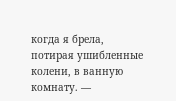когда я брела, потирая ушибленные колени, в ванную комнату. —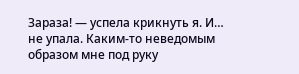Зараза! — успела крикнуть я. И… не упала. Каким-то неведомым образом мне под руку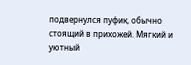подвернулся пуфик, обычно стоящий в прихожей. Мягкий и уютный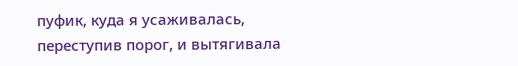пуфик, куда я усаживалась, переступив порог, и вытягивала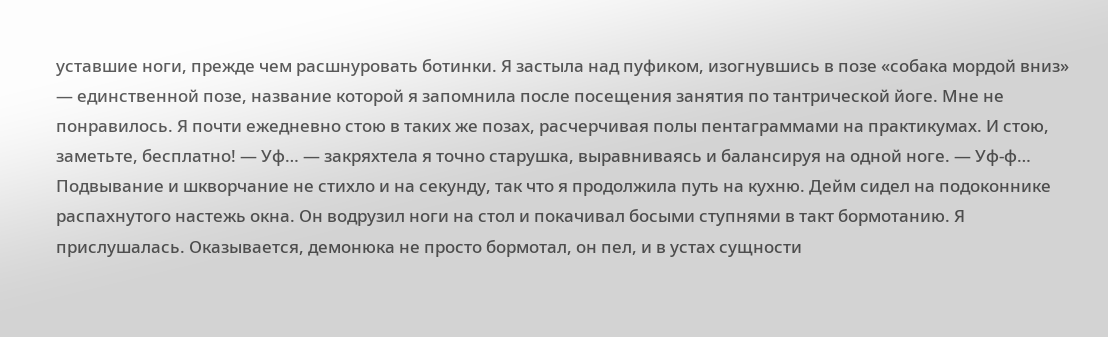уставшие ноги, прежде чем расшнуровать ботинки. Я застыла над пуфиком, изогнувшись в позе «собака мордой вниз» — единственной позе, название которой я запомнила после посещения занятия по тантрической йоге. Мне не понравилось. Я почти ежедневно стою в таких же позах, расчерчивая полы пентаграммами на практикумах. И стою, заметьте, бесплатно! — Уф… — закряхтела я точно старушка, выравниваясь и балансируя на одной ноге. — Уф-ф… Подвывание и шкворчание не стихло и на секунду, так что я продолжила путь на кухню. Дейм сидел на подоконнике распахнутого настежь окна. Он водрузил ноги на стол и покачивал босыми ступнями в такт бормотанию. Я прислушалась. Оказывается, демонюка не просто бормотал, он пел, и в устах сущности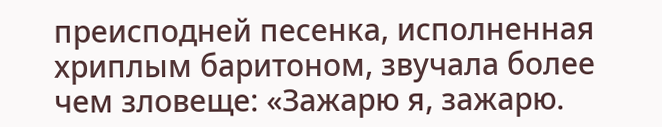преисподней песенка, исполненная хриплым баритоном, звучала более чем зловеще: «Зажарю я, зажарю.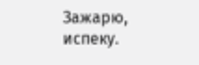Зажарю, испеку.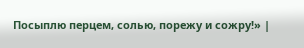Посыплю перцем, солью, порежу и сожру!» |